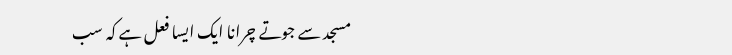مسجد سے جوتے چرانا ایک ایسا فعل ہے کہ سب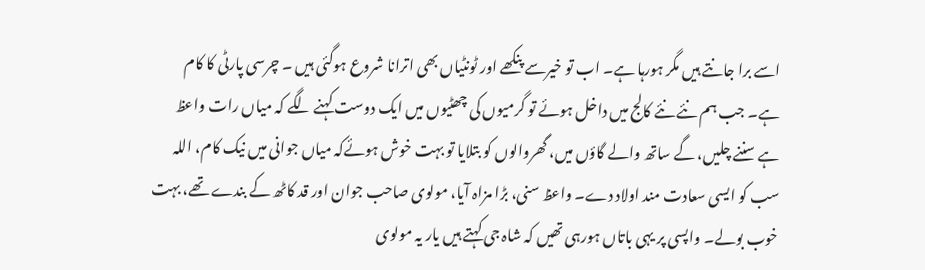اسے برا جانتے ہیں مگر ہورہا ہے۔ اب تو خیرسے پنکھے اور ٹونٹیاں بھی اترانا شروع ہوگئی ہیں ۔ چرسی پارٹی کا کام ہے۔ جب ہم نئے نئے کالج میں داخل ہوئے تو گرمیوں کی چھٹیوں میں ایک دوست کہنے لگے کہ میاں رات واعظ ہے سننے چلیں، گے ساتھ والے گاؤں میں، گھروالوں کو بتلایا تو بہت خوش ہوئےکہ میاں جوانی میں نیک کام، اللہ سب کو ایسی سعادت مند اولاد دے۔ واعظ سنی، بڑا مزاہ آیا، مولوی صاحب جوان اور قد کاٹھ کے بندے تھے، بہت خوب بولے۔ واپسی پر یہی باتاں ہورہی تھیں کہ شاہ جی کہتے ہیں یار یہ مولوی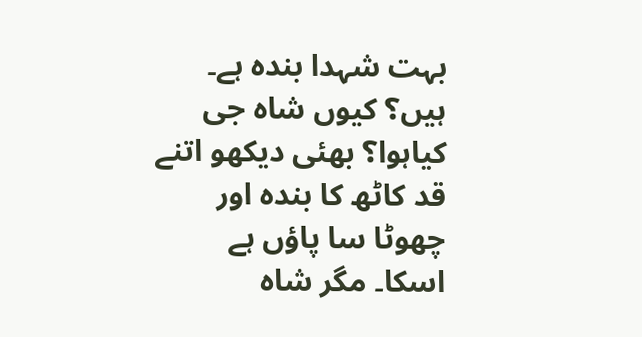بہت شہدا بندہ ہے۔ ہیں؟ کیوں شاہ جی کیاہوا؟ بھئی دیکھو اتنے قد کاٹھ کا بندہ اور چھوٹا سا پاؤں ہے اسکا۔ مگر شاہ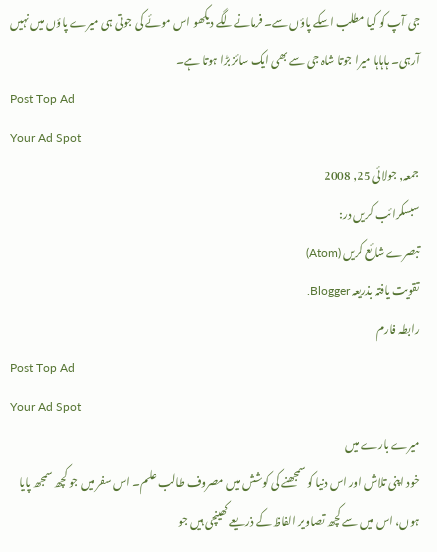جی آپ کو کیا مطلب اسکے پاؤں سے۔ فرمانےلگے دیکھو اس موئے کی جوتی ہی میرے پاؤں میں نہیں آرہی۔ ہاہاہا میرا جوتا شاہ جی سے بھی ایک سائز بڑا ہوتا ہے۔
Post Top Ad
Your Ad Spot
جمعہ, جولائی 25, 2008
سبسکرائب کریں در:
تبصرے شائع کریں (Atom)
تقویت یافتہ بذریعہ Blogger.
رابطہ فارم
Post Top Ad
Your Ad Spot
میرے بارے میں
خود اپنی تلاش اور اس دنیا کو سمجھنے کی کوشش میں مصروف طالب علم۔ اس سفر میں جو کچھ سمجھ پایا ہوں، اس میں سے کچھ تصاویر الفاظ کے ذریعے کھینچی ہیں جو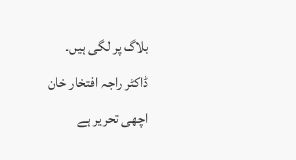بلاگ پر لگی ہیں۔
ڈاکٹر راجہ افتخار خان
اچھی تحریر ہے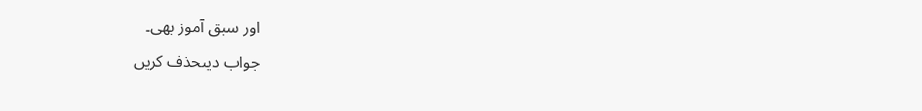اور سبق آموز بھی۔
جواب دیںحذف کریں